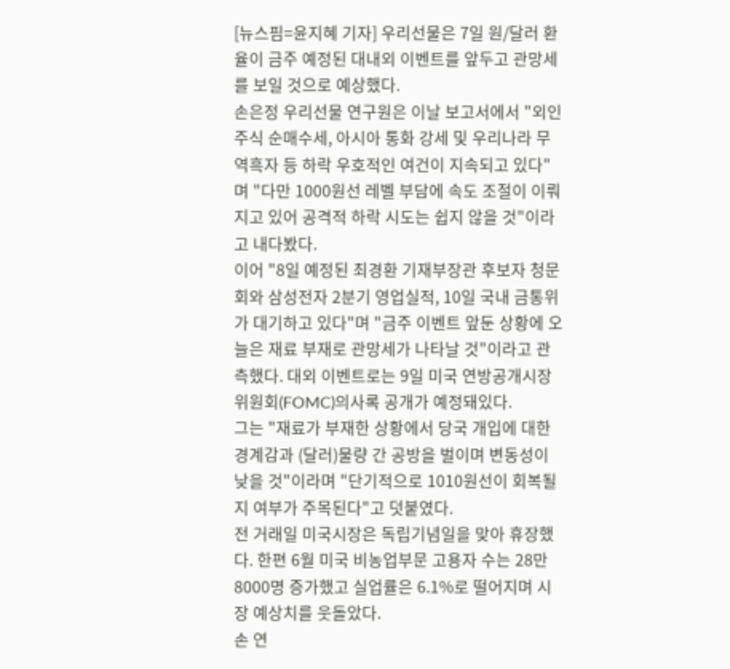[뉴스핌=윤지혜 기자] 우리선물은 7일 원/달러 환율이 금주 예정된 대내외 이벤트를 앞두고 관망세를 보일 것으로 예상했다.
손은정 우리선물 연구원은 이날 보고서에서 "외인 주식 순매수세, 아시아 통화 강세 및 우리나라 무역흑자 등 하락 우호적인 여건이 지속되고 있다"며 "다만 1000원선 레벨 부담에 속도 조절이 이뤄지고 있어 공격적 하락 시도는 쉽지 않을 것"이라고 내다봤다.
이어 "8일 예정된 최경환 기재부장관 후보자 청문회와 삼성전자 2분기 영업실적, 10일 국내 금통위가 대기하고 있다"며 "금주 이벤트 앞둔 상황에 오늘은 재료 부재로 관망세가 나타날 것"이라고 관측했다. 대외 이벤트로는 9일 미국 연방공개시장위원회(FOMC)의사록 공개가 예정돼있다.
그는 "재료가 부재한 상황에서 당국 개입에 대한 경계감과 (달러)물량 간 공방을 벌이며 변동성이 낮을 것"이라며 "단기적으로 1010원선이 회복될 지 여부가 주목된다"고 덧붙였다.
전 거래일 미국시장은 독립기념일을 맞아 휴장했다. 한편 6월 미국 비농업부문 고용자 수는 28만8000명 증가했고 실업률은 6.1%로 떨어지며 시장 예상치를 웃돌았다.
손 연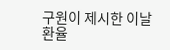구원이 제시한 이날 환율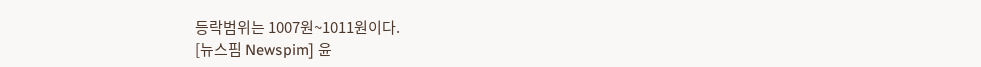등락범위는 1007원~1011원이다.
[뉴스핌 Newspim] 윤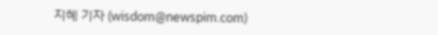지혜 기자 (wisdom@newspim.com)